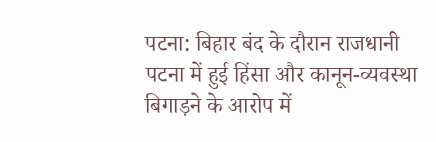पटना: बिहार बंद के दौरान राजधानी पटना में हुई हिंसा और कानून-व्यवस्था बिगाड़ने के आरोप में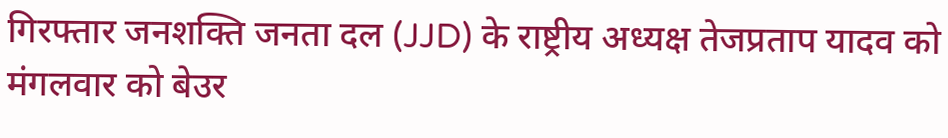गिरफ्तार जनशक्ति जनता दल (JJD) के राष्ट्रीय अध्यक्ष तेजप्रताप यादव को मंगलवार को बेउर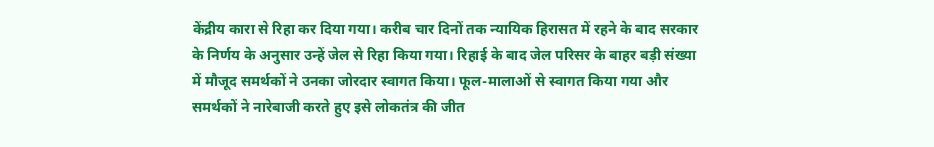केंद्रीय कारा से रिहा कर दिया गया। करीब चार दिनों तक न्यायिक हिरासत में रहने के बाद सरकार के निर्णय के अनुसार उन्हें जेल से रिहा किया गया। रिहाई के बाद जेल परिसर के बाहर बड़ी संख्या में मौजूद समर्थकों ने उनका जोरदार स्वागत किया। फूल-मालाओं से स्वागत किया गया और समर्थकों ने नारेबाजी करते हुए इसे लोकतंत्र की जीत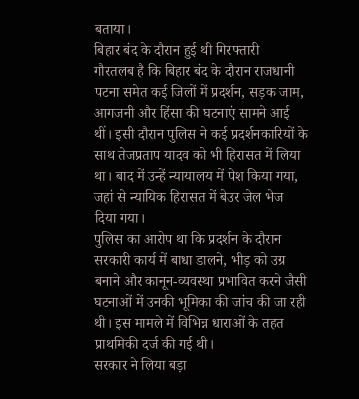बताया।
बिहार बंद के दौरान हुई थी गिरफ्तारी
गौरतलब है कि बिहार बंद के दौरान राजधानी पटना समेत कई जिलों में प्रदर्शन, सड़क जाम, आगजनी और हिंसा की घटनाएं सामने आई थीं। इसी दौरान पुलिस ने कई प्रदर्शनकारियों के साथ तेजप्रताप यादव को भी हिरासत में लिया था। बाद में उन्हें न्यायालय में पेश किया गया, जहां से न्यायिक हिरासत में बेउर जेल भेज दिया गया।
पुलिस का आरोप था कि प्रदर्शन के दौरान सरकारी कार्य में बाधा डालने, भीड़ को उग्र बनाने और कानून-व्यवस्था प्रभावित करने जैसी घटनाओं में उनकी भूमिका की जांच की जा रही थी। इस मामले में विभिन्न धाराओं के तहत प्राथमिकी दर्ज की गई थी।
सरकार ने लिया बड़ा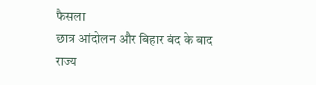फैसला
छात्र आंदोलन और बिहार बंद के बाद राज्य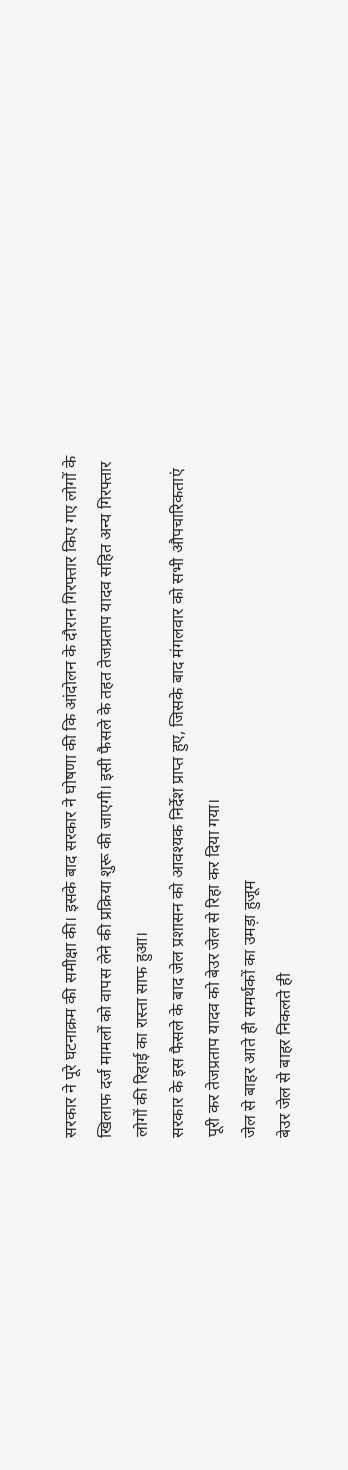सरकार ने पूरे घटनाक्रम की समीक्षा की। इसके बाद सरकार ने घोषणा की कि आंदोलन के दौरान गिरफ्तार किए गए लोगों के खिलाफ दर्ज मामलों को वापस लेने की प्रक्रिया शुरू की जाएगी। इसी फैसले के तहत तेजप्रताप यादव सहित अन्य गिरफ्तार लोगों की रिहाई का रास्ता साफ हुआ।
सरकार के इस फैसले के बाद जेल प्रशासन को आवश्यक निर्देश प्राप्त हुए, जिसके बाद मंगलवार को सभी औपचारिकताएं पूरी कर तेजप्रताप यादव को बेउर जेल से रिहा कर दिया गया।
जेल से बाहर आते ही समर्थकों का उमड़ा हुजूम
बेउर जेल से बाहर निकलते ही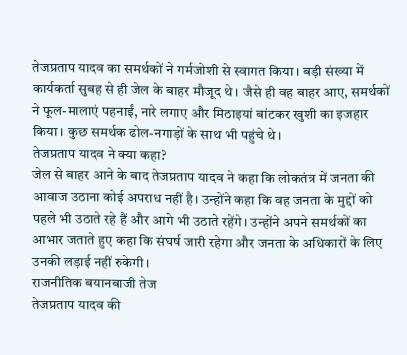तेजप्रताप यादव का समर्थकों ने गर्मजोशी से स्वागत किया। बड़ी संख्या में कार्यकर्ता सुबह से ही जेल के बाहर मौजूद थे। जैसे ही वह बाहर आए, समर्थकों ने फूल-मालाएं पहनाईं, नारे लगाए और मिठाइयां बांटकर खुशी का इजहार किया। कुछ समर्थक ढोल-नगाड़ों के साथ भी पहुंचे थे।
तेजप्रताप यादव ने क्या कहा?
जेल से बाहर आने के बाद तेजप्रताप यादव ने कहा कि लोकतंत्र में जनता की आवाज उठाना कोई अपराध नहीं है। उन्होंने कहा कि वह जनता के मुद्दों को पहले भी उठाते रहे हैं और आगे भी उठाते रहेंगे। उन्होंने अपने समर्थकों का आभार जताते हुए कहा कि संघर्ष जारी रहेगा और जनता के अधिकारों के लिए उनकी लड़ाई नहीं रुकेगी।
राजनीतिक बयानबाजी तेज
तेजप्रताप यादव की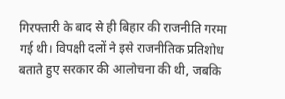गिरफ्तारी के बाद से ही बिहार की राजनीति गरमा गई थी। विपक्षी दलों ने इसे राजनीतिक प्रतिशोध बताते हुए सरकार की आलोचना की थी, जबकि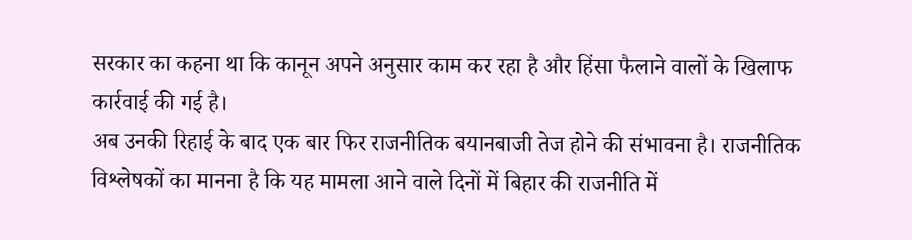सरकार का कहना था कि कानून अपने अनुसार काम कर रहा है और हिंसा फैलाने वालों के खिलाफ कार्रवाई की गई है।
अब उनकी रिहाई के बाद एक बार फिर राजनीतिक बयानबाजी तेज होने की संभावना है। राजनीतिक विश्लेषकों का मानना है कि यह मामला आने वाले दिनों में बिहार की राजनीति में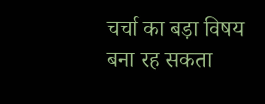चर्चा का बड़ा विषय बना रह सकता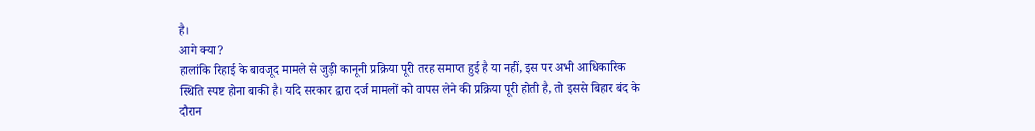है।
आगे क्या?
हालांकि रिहाई के बावजूद मामले से जुड़ी कानूनी प्रक्रिया पूरी तरह समाप्त हुई है या नहीं, इस पर अभी आधिकारिक स्थिति स्पष्ट होना बाकी है। यदि सरकार द्वारा दर्ज मामलों को वापस लेने की प्रक्रिया पूरी होती है, तो इससे बिहार बंद के दौरान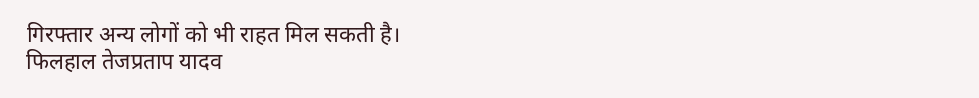गिरफ्तार अन्य लोगों को भी राहत मिल सकती है।
फिलहाल तेजप्रताप यादव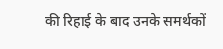की रिहाई के बाद उनके समर्थकों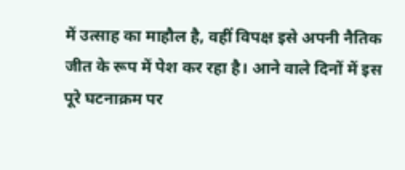में उत्साह का माहौल है, वहीं विपक्ष इसे अपनी नैतिक जीत के रूप में पेश कर रहा है। आने वाले दिनों में इस पूरे घटनाक्रम पर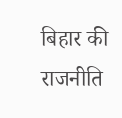बिहार की राजनीति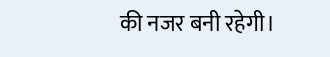की नजर बनी रहेगी।